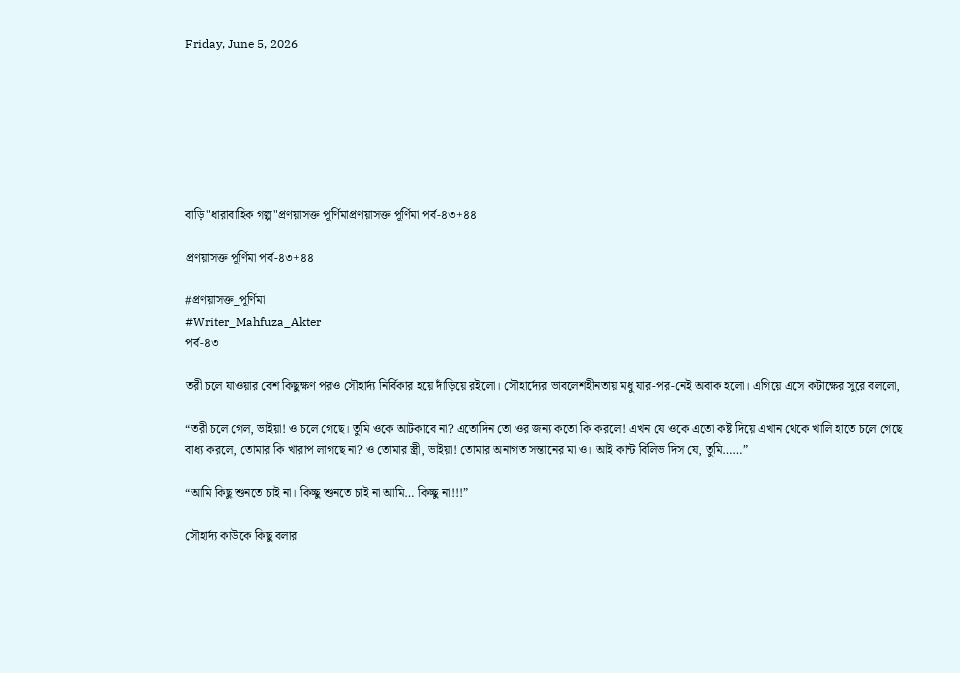Friday, June 5, 2026







বাড়ি"ধারাবাহিক গল্প"প্রণয়াসক্ত পূর্ণিমাপ্রণয়াসক্ত পূর্ণিমা পর্ব-৪৩+৪৪

প্রণয়াসক্ত পূর্ণিমা পর্ব-৪৩+৪৪

#প্রণয়াসক্ত_পূর্ণিমা
#Writer_Mahfuza_Akter
পর্ব-৪৩

তরী চলে যাওয়ার বেশ কিছুক্ষণ পরও সৌহার্দ্য নির্বিকার হয়ে দাঁড়িয়ে রইলো। সৌহার্দ্যের ভাবলেশহীনতায় মধু যার-পর-নেই অবাক হলো। এগিয়ে এসে কটাক্ষের সুরে বললো,

“তরী চলে গেল, ভাইয়া! ও চলে গেছে। তুমি ওকে আটকাবে না? এতোদিন তো ওর জন্য কতো কি করলে! এখন যে ওকে এতো কষ্ট দিয়ে এখান থেকে খালি হাতে চলে গেছে বাধ্য করলে, তোমার কি খারাপ লাগছে না? ও তোমার স্ত্রী, ভাইয়া! তোমার অনাগত সন্তানের মা ও। আই কান্ট বিলিভ দিস যে, তুমি……”

“আমি কিছু শুনতে চাই না। কিচ্ছু শুনতে চাই না আমি… কিচ্ছু না!!!”

সৌহার্দ্য কাউকে কিছু বলার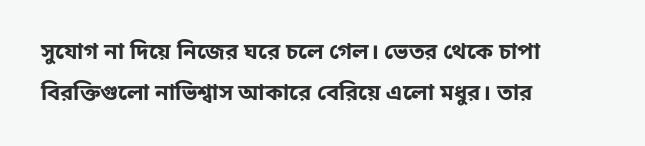সুযোগ না দিয়ে নিজের ঘরে চলে গেল। ভেতর থেকে চাপা বিরক্তিগুলো নাভিশ্বাস আকারে বেরিয়ে এলো মধুর। তার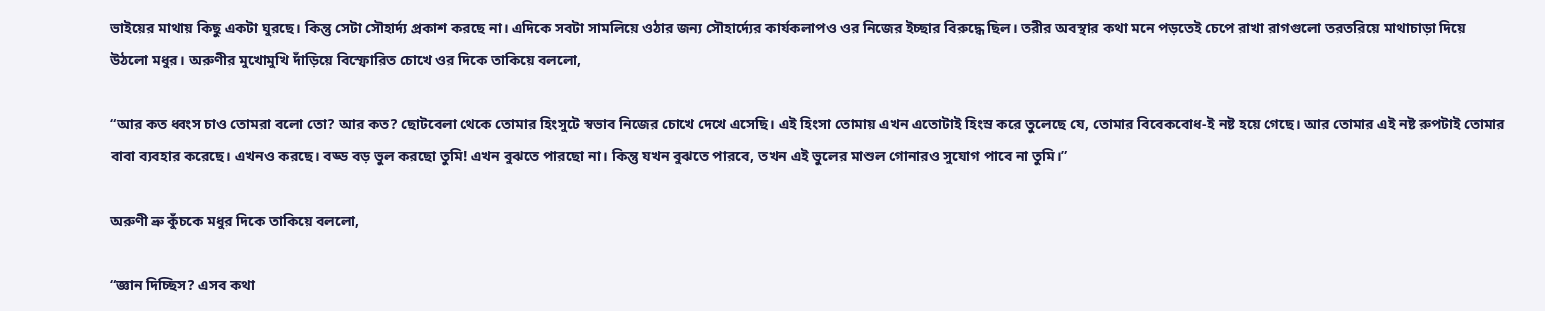ভাইয়ের মাথায় কিছু একটা ঘুরছে। কিন্তু সেটা সৌহার্দ্য প্রকাশ করছে না। এদিকে সবটা সামলিয়ে ওঠার জন্য সৌহার্দ্যের কার্যকলাপও ওর নিজের ইচ্ছার বিরুদ্ধে ছিল। তরীর অবস্থার কথা মনে পড়তেই চেপে রাখা রাগগুলো তরতরিয়ে মাথাচাড়া দিয়ে উঠলো মধুর। অরুণীর মুখোমুখি দাঁড়িয়ে বিস্ফোরিত চোখে ওর দিকে তাকিয়ে বললো,

“আর কত ধ্বংস চাও তোমরা বলো তো? আর কত? ছোটবেলা থেকে তোমার হিংসুটে স্বভাব নিজের চোখে দেখে এসেছি। এই হিংসা তোমায় এখন এতোটাই হিংস্র করে তুলেছে যে, তোমার বিবেকবোধ-ই নষ্ট হয়ে গেছে। আর তোমার এই নষ্ট রুপটাই তোমার বাবা ব্যবহার করেছে। এখনও করছে। বড্ড বড় ভুল করছো তুমি! এখন বুঝতে পারছো না। কিন্তু যখন বুঝতে পারবে, তখন এই ভুলের মাশুল গোনারও সুযোগ পাবে না তুমি।”

অরুণী ভ্রু কুঁচকে মধুর দিকে তাকিয়ে বললো,

“জ্ঞান দিচ্ছিস? এসব কথা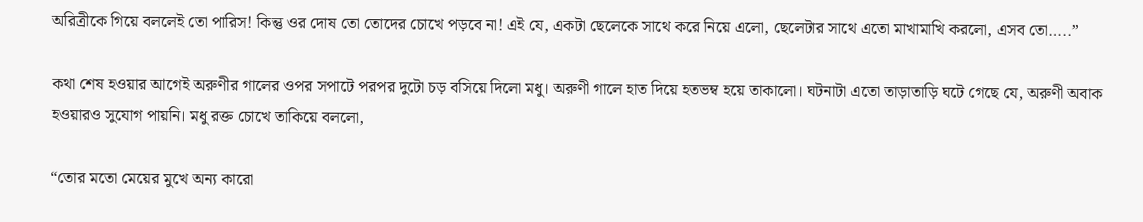অরিত্রীকে গিয়ে বললেই তো পারিস! কিন্তু ওর দোষ তো তোদের চোখে পড়বে না! এই যে, একটা ছেলেকে সাথে করে নিয়ে এলো, ছেলেটার সাথে এতো মাখামাখি করলো, এসব তো…..”

কথা শেষ হওয়ার আগেই অরুণীর গালের ওপর সপাটে পরপর দুটো চড় বসিয়ে দিলো মধু। অরুণী গালে হাত দিয়ে হতভম্ব হয়ে তাকালো। ঘটনাটা এতো তাড়াতাড়ি ঘটে গেছে যে, অরুণী অবাক হওয়ারও সুযোগ পায়নি। মধু রক্ত চোখে তাকিয়ে বললো,

“তোর মতো মেয়ের মুখে অন্য কারো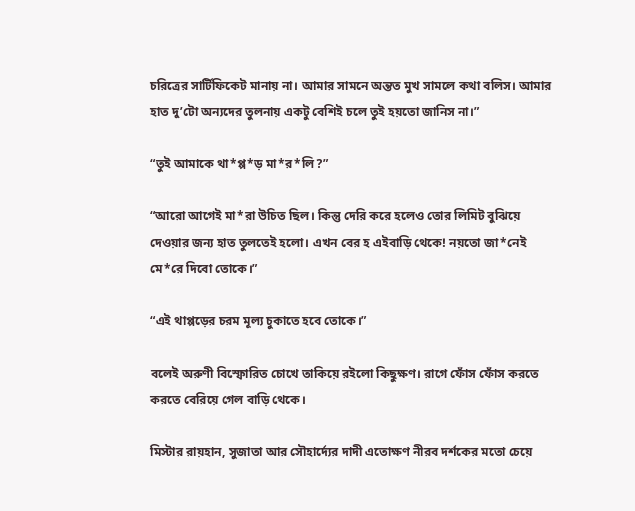চরিত্রের সার্টিফিকেট মানায় না। আমার সামনে অন্তত মুখ সামলে কথা বলিস। আমার হাত দু’টো অন্যদের তুলনায় একটু বেশিই চলে তুই হয়তো জানিস না।”

“তুই আমাকে থা*প্প*ড় মা*র*লি?”

“আরো আগেই মা*রা উচিত ছিল। কিন্তু দেরি করে হলেও তোর লিমিট বুঝিয়ে দেওয়ার জন্য হাত তুলতেই হলো। এখন বের হ এইবাড়ি থেকে! নয়তো জা*নেই মে*রে দিবো তোকে।”

“এই থাপ্পড়ের চরম মূল্য চুকাতে হবে তোকে।”

বলেই অরুণী বিস্ফোরিত চোখে তাকিয়ে রইলো কিছুক্ষণ। রাগে ফোঁস ফোঁস করতে করতে বেরিয়ে গেল বাড়ি থেকে।

মিস্টার রায়হান, সুজাতা আর সৌহার্দ্যের দাদী এতোক্ষণ নীরব দর্শকের মতো চেয়ে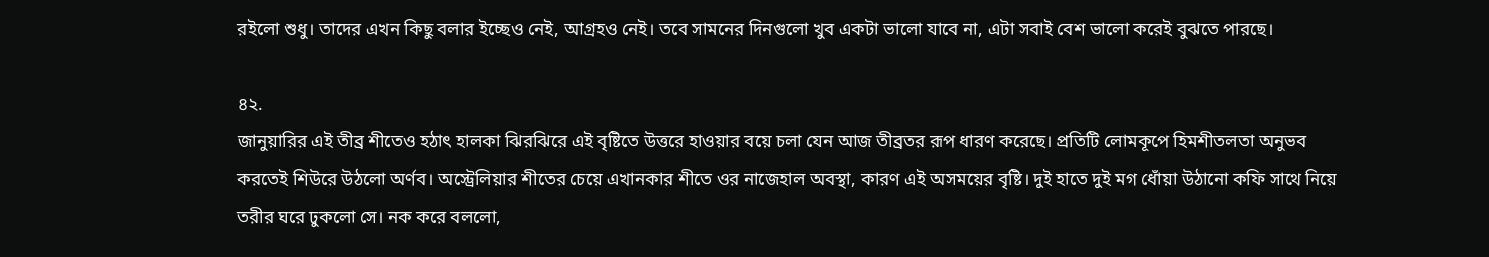রইলো শুধু। তাদের এখন কিছু বলার ইচ্ছেও নেই, আগ্রহও নেই। তবে সামনের দিনগুলো খুব একটা ভালো যাবে না, এটা সবাই বেশ ভালো করেই বুঝতে পারছে।

৪২.
জানুয়ারির এই তীব্র শীতেও হঠাৎ হালকা ঝিরঝিরে এই বৃষ্টিতে উত্তরে হাওয়ার বয়ে চলা যেন আজ তীব্রতর রূপ ধারণ করেছে। প্রতিটি লোমকূপে হিমশীতলতা অনুভব করতেই শিউরে উঠলো অর্ণব। অস্ট্রেলিয়ার শীতের চেয়ে এখানকার শীতে ওর নাজেহাল অবস্থা, কারণ এই অসময়ের বৃষ্টি। দুই হাতে দুই মগ ধোঁয়া উঠানো কফি সাথে নিয়ে তরীর ঘরে ঢুকলো সে। নক করে বললো,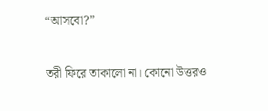“আসবো?”

তরী ফিরে তাকালো না। কোনো উত্তরও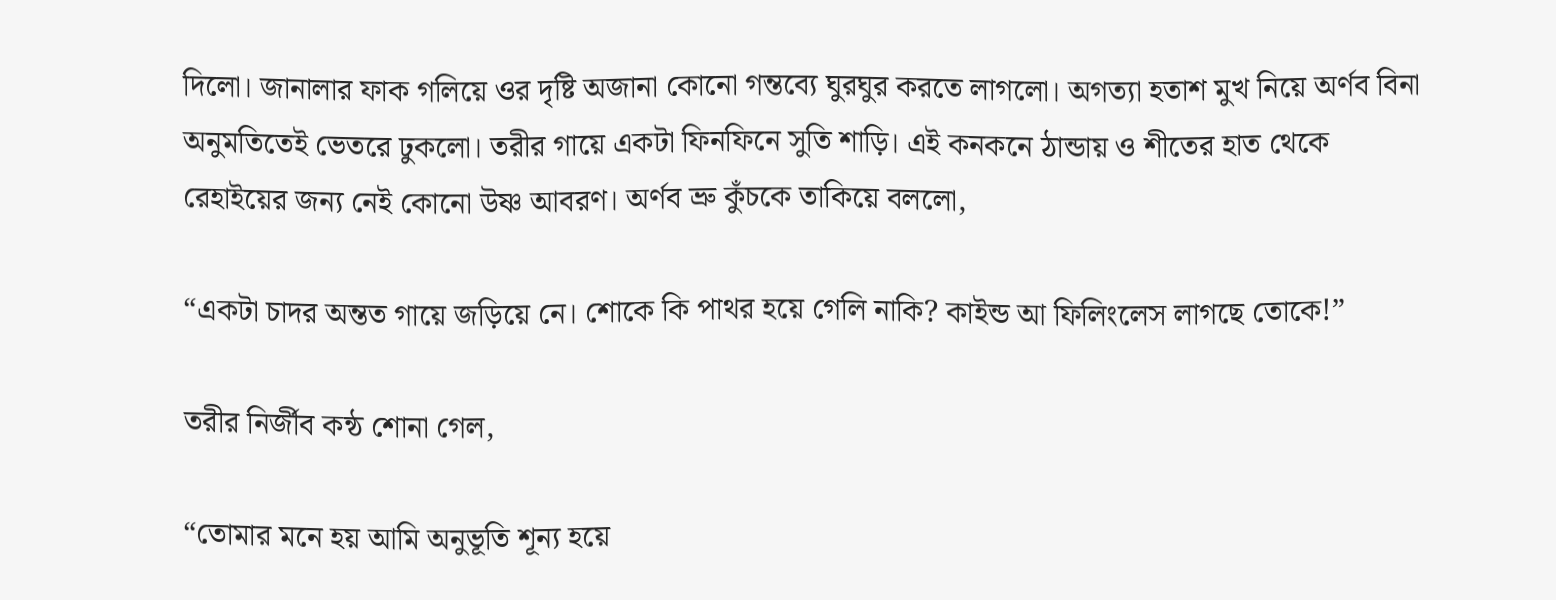দিলো। জানালার ফাক গলিয়ে ওর দৃষ্টি অজানা কোনো গন্তব্যে ঘুরঘুর করতে লাগলো। অগত্যা হতাশ মুখ নিয়ে অর্ণব বিনা অনুমতিতেই ভেতরে ঢুকলো। তরীর গায়ে একটা ফিনফিনে সুতি শাড়ি। এই কনকনে ঠান্ডায় ও শীতের হাত থেকে রেহাইয়ের জন্য নেই কোনো উষ্ণ আবরণ। অর্ণব ভ্রু কুঁচকে তাকিয়ে বললো,

“একটা চাদর অন্তত গায়ে জড়িয়ে নে। শোকে কি পাথর হয়ে গেলি নাকি? কাইন্ড আ ফিলিংলেস লাগছে তোকে!”

তরীর নির্জীব কন্ঠ শোনা গেল,

“তোমার মনে হয় আমি অনুভূতি শূন্য হয়ে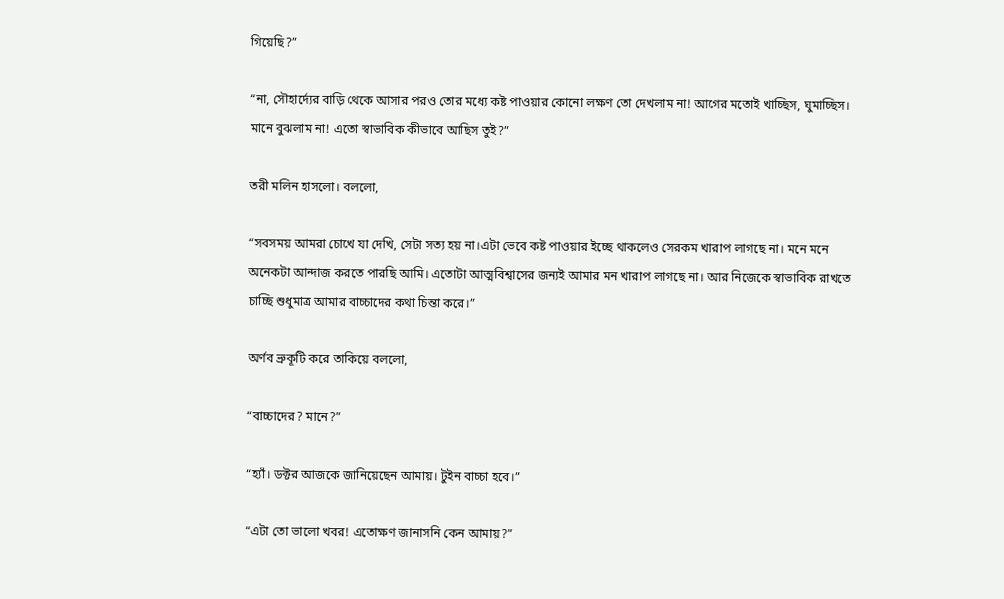গিয়েছি?”

“না, সৌহার্দ্যের বাড়ি থেকে আসার পরও তোর মধ্যে কষ্ট পাওয়ার কোনো লক্ষণ তো দেখলাম না! আগের মতোই খাচ্ছিস, ঘুমাচ্ছিস। মানে বুঝলাম না! এতো স্বাভাবিক কীভাবে আছিস তুই?”

তরী মলিন হাসলো। বললো,

“সবসময় আমরা চোখে যা দেখি, সেটা সত্য হয় না।এটা ভেবে কষ্ট পাওয়ার ইচ্ছে থাকলেও সেরকম খারাপ লাগছে না। মনে মনে অনেকটা আন্দাজ করতে পারছি আমি। এতোটা আত্মবিশ্বাসের জন্যই আমার মন খারাপ লাগছে না। আর নিজেকে স্বাভাবিক রাখতে চাচ্ছি শুধুমাত্র আমার বাচ্চাদের কথা চিন্তা করে।”

অর্ণব ভ্রুকূটি করে তাকিয়ে বললো,

“বাচ্চাদের? মানে?”

“হ্যাঁ। ডক্টর আজকে জানিয়েছেন আমায়। টুইন বাচ্চা হবে।”

“এটা তো ভালো খবর! এতোক্ষণ জানাসনি কেন আমায়?”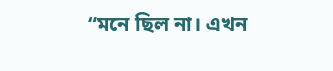“মনে ছিল না। এখন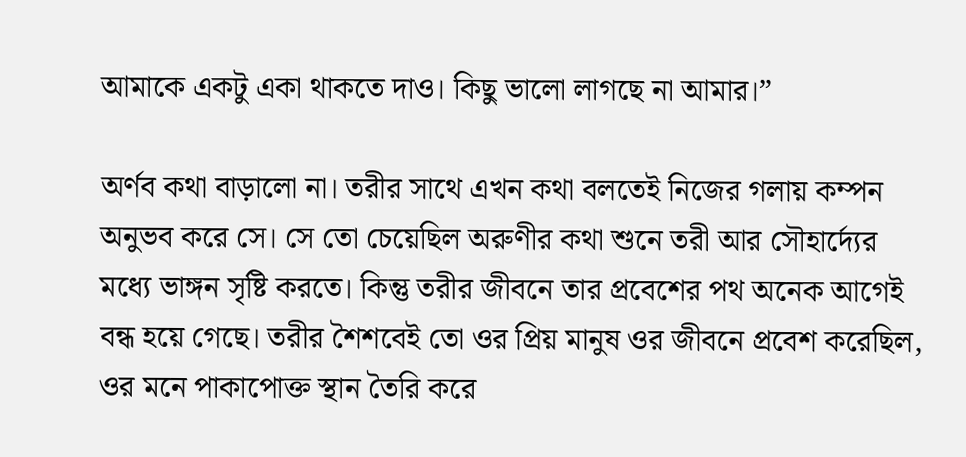আমাকে একটু একা থাকতে দাও। কিছু ভালো লাগছে না আমার।”

অর্ণব কথা বাড়ালো না। তরীর সাথে এখন কথা বলতেই নিজের গলায় কম্পন অনুভব করে সে। সে তো চেয়েছিল অরুণীর কথা শুনে তরী আর সৌহার্দ্যের মধ্যে ভাঙ্গন সৃষ্টি করতে। কিন্তু তরীর জীবনে তার প্রবেশের পথ অনেক আগেই বন্ধ হয়ে গেছে। তরীর শৈশবেই তো ওর প্রিয় মানুষ ওর জীবনে প্রবেশ করেছিল, ওর মনে পাকাপোক্ত স্থান তৈরি করে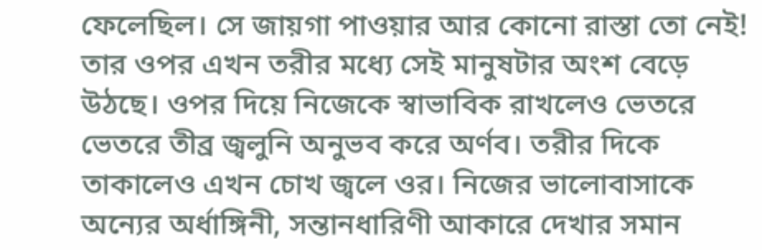ফেলেছিল। সে জায়গা পাওয়ার আর কোনো রাস্তা তো নেই! তার ওপর এখন তরীর মধ্যে সেই মানুষটার অংশ বেড়ে উঠছে। ওপর দিয়ে নিজেকে স্বাভাবিক রাখলেও ভেতরে ভেতরে তীব্র জ্বলুনি অনুভব করে অর্ণব। তরীর দিকে তাকালেও এখন চোখ জ্বলে ওর। নিজের ভালোবাসাকে অন্যের অর্ধাঙ্গিনী, সন্তানধারিণী আকারে দেখার সমান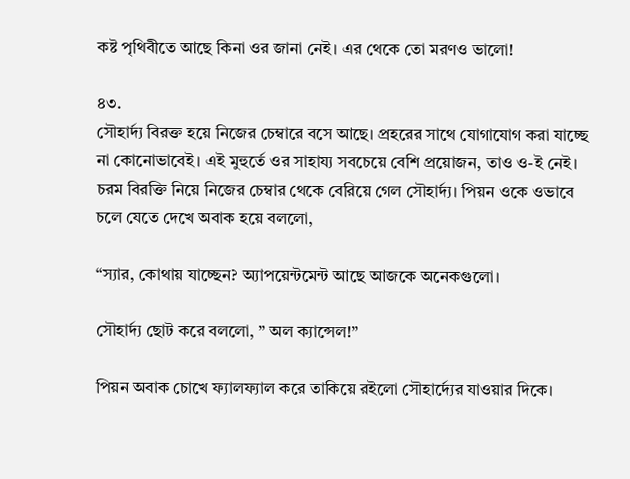কষ্ট পৃথিবীতে আছে কিনা ওর জানা নেই। এর থেকে তো মরণও ভালো!

৪৩.
সৌহার্দ্য বিরক্ত হয়ে নিজের চেম্বারে বসে আছে। প্রহরের সাথে যোগাযোগ করা যাচ্ছে না কোনোভাবেই। এই মুহুর্তে ওর সাহায্য সবচেয়ে বেশি প্রয়োজন, তাও ও-ই নেই। চরম বিরক্তি নিয়ে নিজের চেম্বার থেকে বেরিয়ে গেল সৌহার্দ্য। পিয়ন ওকে ওভাবে চলে যেতে দেখে অবাক হয়ে বললো,

“স্যার, কোথায় যাচ্ছেন? অ্যাপয়েন্টমেন্ট আছে আজকে অনেকগুলো।

সৌহার্দ্য ছোট করে বললো, ” অল ক্যান্সেল!”

পিয়ন অবাক চোখে ফ্যালফ্যাল করে তাকিয়ে রইলো সৌহার্দ্যের যাওয়ার দিকে।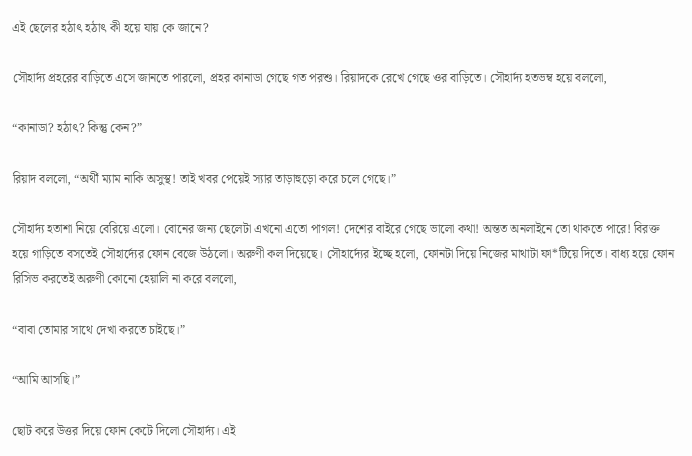এই ছেলের হঠাৎ হঠাৎ কী হয়ে যায় কে জানে?

সৌহার্দ্য প্রহরের বাড়িতে এসে জানতে পারলো, প্রহর কানাডা গেছে গত পরশু। রিয়াদকে রেখে গেছে ওর বাড়িতে। সৌহার্দ্য হতভম্ব হয়ে বললো,

“কানাডা? হঠাৎ? কিন্তু কেন?”

রিয়াদ বললো, “অর্থী ম্যাম নাকি অসুস্থ! তাই খবর পেয়েই স্যার তাড়াহুড়ো করে চলে গেছে।”

সৌহার্দ্য হতাশা নিয়ে বেরিয়ে এলো। বোনের জন্য ছেলেটা এখনো এতো পাগল! দেশের বাইরে গেছে ভালো কথা! অন্তত অনলাইনে তো থাকতে পারে! বিরক্ত হয়ে গাড়িতে বসতেই সৌহার্দ্যের ফোন বেজে উঠলো। অরুণী কল দিয়েছে। সৌহার্দ্যের ইচ্ছে হলো, ফোনটা দিয়ে নিজের মাথাটা ফা*টিয়ে দিতে। বাধ্য হয়ে ফোন রিসিভ করতেই অরুণী কোনো হেয়ালি না করে বললো,

“বাবা তোমার সাথে দেখা করতে চাইছে।”

“আমি আসছি।”

ছোট করে উত্তর দিয়ে ফোন কেটে দিলো সৌহার্দ্য। এই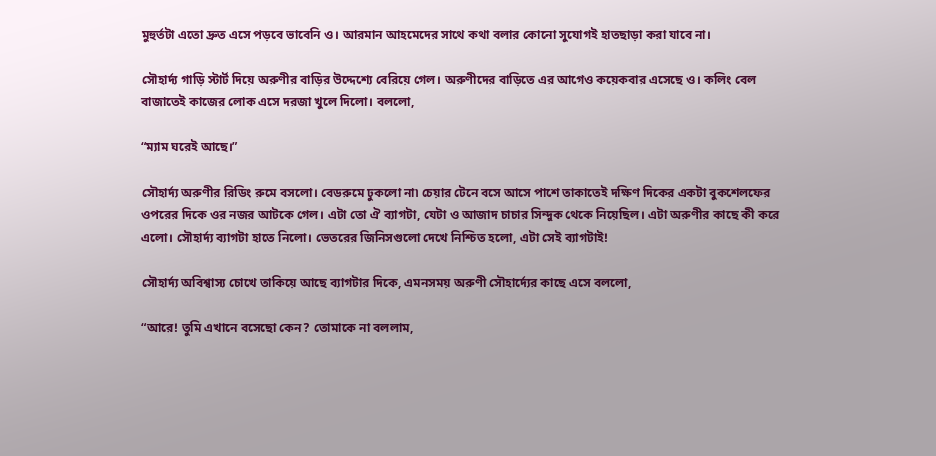মুহুর্তটা এতো দ্রুত এসে পড়বে ভাবেনি ও। আরমান আহমেদের সাথে কথা বলার কোনো সুযোগই হাতছাড়া করা যাবে না।

সৌহার্দ্য গাড়ি স্টার্ট দিয়ে অরুণীর বাড়ির উদ্দেশ্যে বেরিয়ে গেল। অরুণীদের বাড়িতে এর আগেও কয়েকবার এসেছে ও। কলিং বেল বাজাতেই কাজের লোক এসে দরজা খুলে দিলো। বললো,

“ম্যাম ঘরেই আছে।”

সৌহার্দ্য অরুণীর রিডিং রুমে বসলো। বেডরুমে ঢুকলো না৷ চেয়ার টেনে বসে আসে পাশে তাকাতেই দক্ষিণ দিকের একটা বুকশেলফের ওপরের দিকে ওর নজর আটকে গেল। এটা তো ঐ ব্যাগটা, যেটা ও আজাদ চাচার সিন্দুক থেকে নিয়েছিল। এটা অরুণীর কাছে কী করে এলো। সৌহার্দ্য ব্যাগটা হাতে নিলো। ভেতরের জিনিসগুলো দেখে নিশ্চিত হলো, এটা সেই ব্যাগটাই!

সৌহার্দ্য অবিশ্বাস্য চোখে তাকিয়ে আছে ব্যাগটার দিকে, এমনসময় অরুণী সৌহার্দ্যের কাছে এসে বললো,

“আরে! তুমি এখানে বসেছো কেন? তোমাকে না বললাম,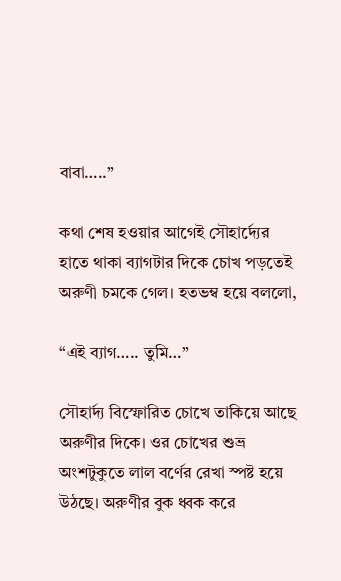বাবা…..”

কথা শেষ হওয়ার আগেই সৌহার্দ্যের হাতে থাকা ব্যাগটার দিকে চোখ পড়তেই অরুণী চমকে গেল। হতভম্ব হয়ে বললো,

“এই ব্যাগ….. তুমি…”

সৌহার্দ্য বিস্ফোরিত চোখে তাকিয়ে আছে অরুণীর দিকে। ওর চোখের শুভ্র অংশটুকুতে লাল বর্ণের রেখা স্পষ্ট হয়ে উঠছে। অরুণীর বুক ধ্বক করে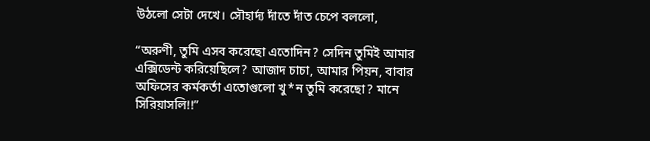উঠলো সেটা দেখে। সৌহার্দ্য দাঁতে দাঁত চেপে বললো,

“অরুণী, তুমি এসব করেছো এতোদিন? সেদিন তুমিই আমার এক্সিডেন্ট করিয়েছিলে? আজাদ চাচা, আমার পিয়ন, বাবার অফিসের কর্মকর্তা এতোগুলো খু*ন তুমি করেছো? মানে সিরিয়াসলি!!”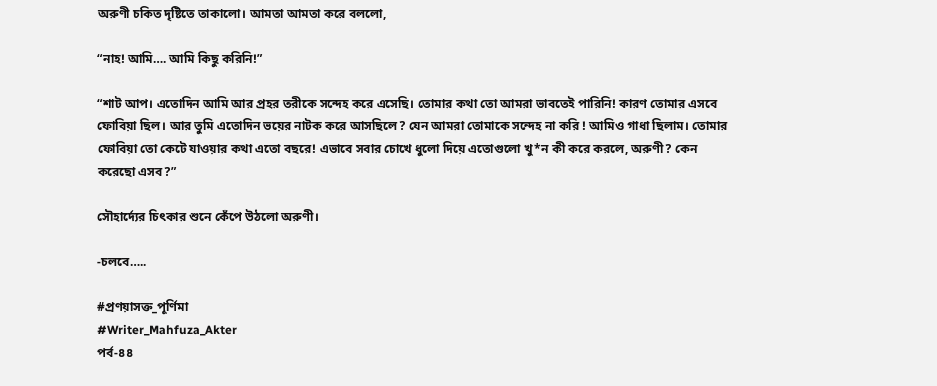অরুণী চকিত দৃষ্টিতে তাকালো। আমতা আমতা করে বললো,

“নাহ! আমি…. আমি কিছু করিনি!”

“শাট আপ। এতোদিন আমি আর প্রহর তরীকে সন্দেহ করে এসেছি। তোমার কথা তো আমরা ভাবতেই পারিনি! কারণ তোমার এসবে ফোবিয়া ছিল। আর তুমি এতোদিন ভয়ের নাটক করে আসছিলে? যেন আমরা তোমাকে সন্দেহ না করি ! আমিও গাধা ছিলাম। তোমার ফোবিয়া তো কেটে যাওয়ার কথা এতো বছরে! এভাবে সবার চোখে ধুলো দিয়ে এতোগুলো খু*ন কী করে করলে, অরুণী? কেন করেছো এসব?”

সৌহার্দ্যের চিৎকার শুনে কেঁপে উঠলো অরুণী।

-চলবে…..

#প্রণয়াসক্ত_পূর্ণিমা
#Writer_Mahfuza_Akter
পর্ব-৪৪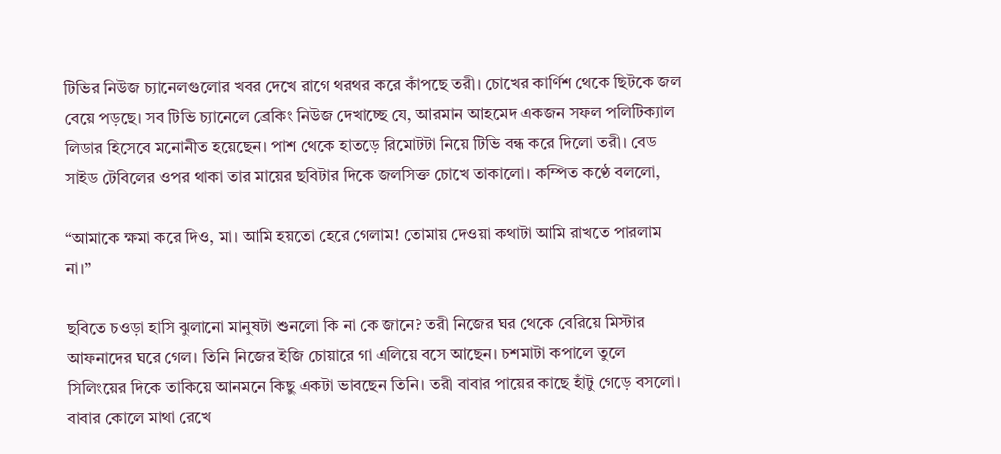টিভির নিউজ চ্যানেলগুলোর খবর দেখে রাগে থরথর করে কাঁপছে তরী। চোখের কার্ণিশ থেকে ছিটকে জল বেয়ে পড়ছে। সব টিভি চ্যানেলে ব্রেকিং নিউজ দেখাচ্ছে যে, আরমান আহমেদ একজন সফল পলিটিক্যাল লিডার হিসেবে মনোনীত হয়েছেন। পাশ থেকে হাতড়ে রিমোটটা নিয়ে টিভি বন্ধ করে দিলো তরী। বেড সাইড টেবিলের ওপর থাকা তার মায়ের ছবিটার দিকে জলসিক্ত চোখে তাকালো। কম্পিত কণ্ঠে বললো,

“আমাকে ক্ষমা করে দিও, মা। আমি হয়তো হেরে গেলাম! তোমায় দেওয়া কথাটা আমি রাখতে পারলাম না।”

ছবিতে চওড়া হাসি ঝুলানো মানুষটা শুনলো কি না কে জানে? তরী নিজের ঘর থেকে বেরিয়ে মিস্টার আফনাদের ঘরে গেল। তিনি নিজের ইজি চোয়ারে গা এলিয়ে বসে আছেন। চশমাটা কপালে তুলে সিলিংয়ের দিকে তাকিয়ে আনমনে কিছু একটা ভাবছেন তিনি। তরী বাবার পায়ের কাছে হাঁটু গেড়ে বসলো। বাবার কোলে মাথা রেখে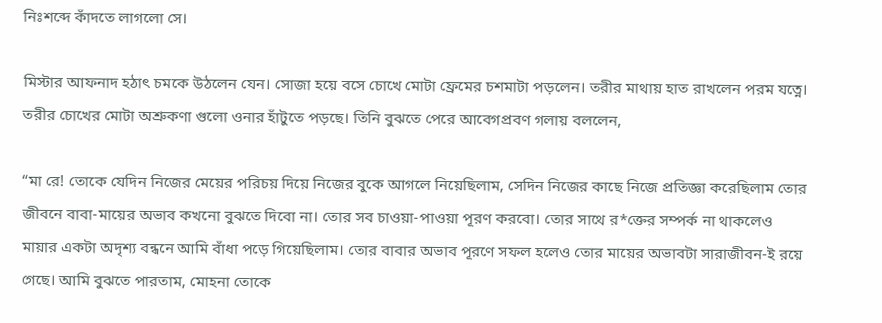নিঃশব্দে কাঁদতে লাগলো সে।

মিস্টার আফনাদ হঠাৎ চমকে উঠলেন যেন। সোজা হয়ে বসে চোখে মোটা ফ্রেমের চশমাটা পড়লেন। তরীর মাথায় হাত রাখলেন পরম যত্নে। তরীর চোখের মোটা অশ্রুকণা গুলো ওনার হাঁটুতে পড়ছে। তিনি বুঝতে পেরে আবেগপ্রবণ গলায় বললেন,

“মা রে! তোকে যেদিন নিজের মেয়ের পরিচয় দিয়ে নিজের বুকে আগলে নিয়েছিলাম, সেদিন নিজের কাছে নিজে প্রতিজ্ঞা করেছিলাম তোর জীবনে বাবা-মায়ের অভাব কখনো বুঝতে দিবো না। তোর সব চাওয়া-পাওয়া পূরণ করবো। তোর সাথে র*ক্তের সম্পর্ক না থাকলেও মায়ার একটা অদৃশ্য বন্ধনে আমি বাঁধা পড়ে গিয়েছিলাম। তোর বাবার অভাব পূরণে সফল হলেও তোর মায়ের অভাবটা সারাজীবন-ই রয়ে গেছে। আমি বুঝতে পারতাম, মোহনা তোকে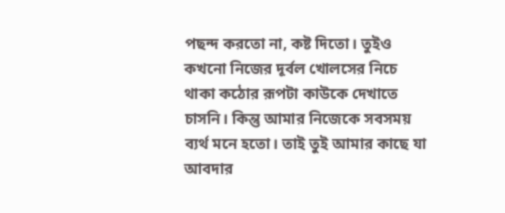পছন্দ করতো না, কষ্ট দিতো। তুইও কখনো নিজের দূর্বল খোলসের নিচে থাকা কঠোর রূপটা কাউকে দেখাতে চাসনি। কিন্তু আমার নিজেকে সবসময় ব্যর্থ মনে হতো। তাই তুই আমার কাছে যা আবদার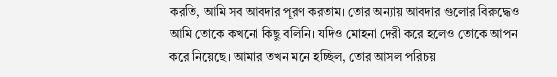করতি, আমি সব আবদার পূরণ করতাম। তোর অন্যায় আবদার গুলোর বিরুদ্ধেও আমি তোকে কখনো কিছু বলিনি। যদিও মোহনা দেরী করে হলেও তোকে আপন করে নিয়েছে। আমার তখন মনে হচ্ছিল, তোর আসল পরিচয়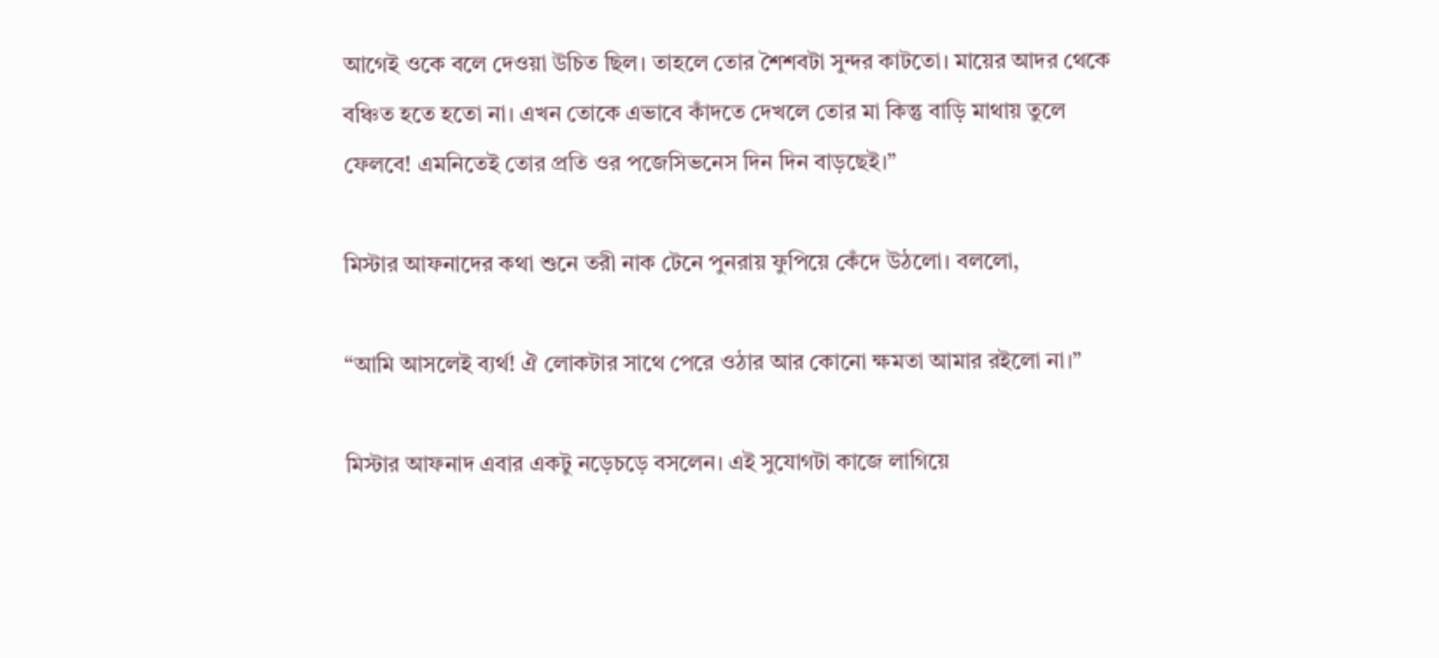আগেই ওকে বলে দেওয়া উচিত ছিল। তাহলে তোর শৈশবটা সুন্দর কাটতো। মায়ের আদর থেকে বঞ্চিত হতে হতো না। এখন তোকে এভাবে কাঁদতে দেখলে তোর মা কিন্তু বাড়ি মাথায় তুলে ফেলবে! এমনিতেই তোর প্রতি ওর পজেসিভনেস দিন দিন বাড়ছেই।”

মিস্টার আফনাদের কথা শুনে তরী নাক টেনে পুনরায় ফুপিয়ে কেঁদে উঠলো। বললো,

“আমি আসলেই ব্যর্থ! ঐ লোকটার সাথে পেরে ওঠার আর কোনো ক্ষমতা আমার রইলো না।”

মিস্টার আফনাদ এবার একটু নড়েচড়ে বসলেন। এই সুযোগটা কাজে লাগিয়ে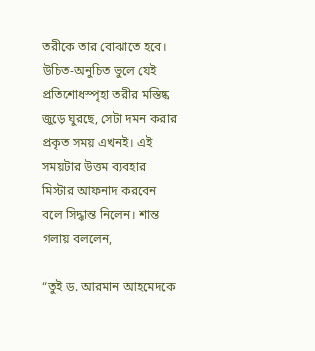তরীকে তার বোঝাতে হবে। উচিত-অনুচিত ভুলে যেই প্রতিশোধস্পৃহা তরীর মস্তিষ্ক জুড়ে ঘুরছে, সেটা দমন করার প্রকৃত সময় এখনই। এই সময়টার উত্তম ব্যবহার মিস্টার আফনাদ করবেন বলে সিদ্ধান্ত নিলেন। শান্ত গলায় বললেন,

“তুই ড. আরমান আহমেদকে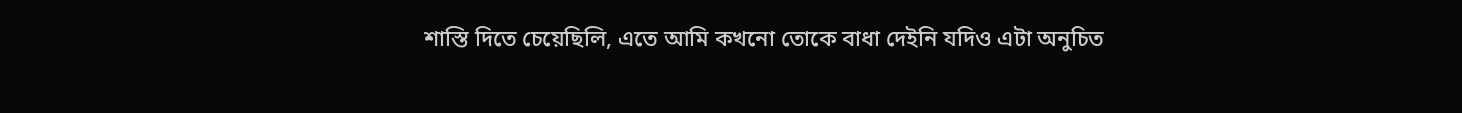শাস্তি দিতে চেয়েছিলি, এতে আমি কখনো তোকে বাধা দেইনি যদিও এটা অনুচিত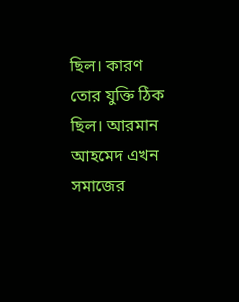ছিল। কারণ তোর যুক্তি ঠিক ছিল। আরমান আহমেদ এখন সমাজের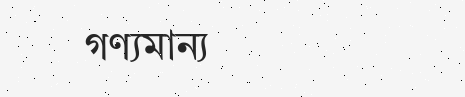গণ্যমান্য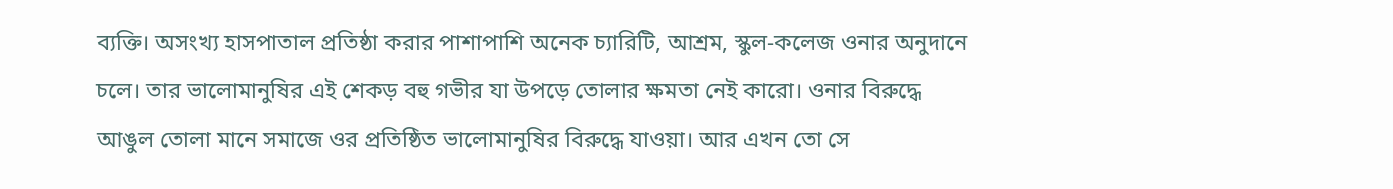ব্যক্তি। অসংখ্য হাসপাতাল প্রতিষ্ঠা করার পাশাপাশি অনেক চ্যারিটি, আশ্রম, স্কুল-কলেজ ওনার অনুদানে চলে। তার ভালোমানুষির এই শেকড় বহু গভীর যা উপড়ে তোলার ক্ষমতা নেই কারো। ওনার বিরুদ্ধে আঙুল তোলা মানে সমাজে ওর প্রতিষ্ঠিত ভালোমানুষির বিরুদ্ধে যাওয়া। আর এখন তো সে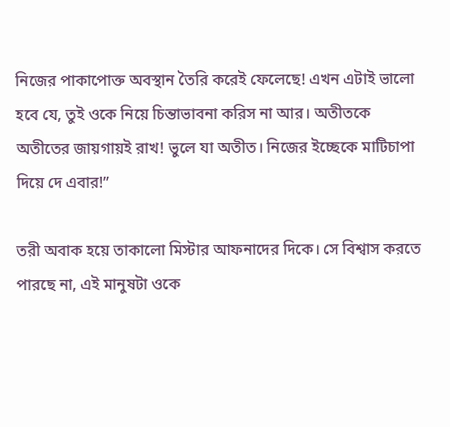নিজের পাকাপোক্ত অবস্থান তৈরি করেই ফেলেছে! এখন এটাই ভালো হবে যে, তুই ওকে নিয়ে চিন্তাভাবনা করিস না আর। অতীতকে অতীতের জায়গায়ই রাখ! ভুলে যা অতীত। নিজের ইচ্ছেকে মাটিচাপা দিয়ে দে এবার!”

তরী অবাক হয়ে তাকালো মিস্টার আফনাদের দিকে। সে বিশ্বাস করতে পারছে না, এই মানুষটা ওকে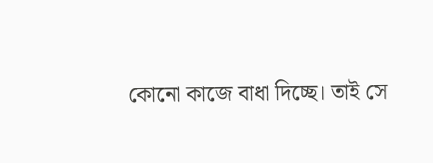কোনো কাজে বাধা দিচ্ছে। তাই সে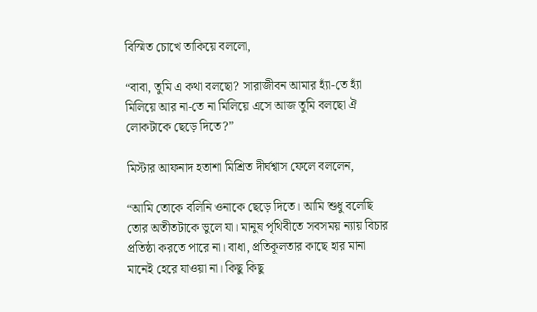বিস্মিত চোখে তাকিয়ে বললো,

“বাবা, তুমি এ কথা বলছো? সারাজীবন আমার হ্যাঁ-তে হ্যাঁ মিলিয়ে আর না-তে না মিলিয়ে এসে আজ তুমি বলছো ঐ লোকটাকে ছেড়ে দিতে?”

মিস্টার আফনাদ হতাশা মিশ্রিত দীর্ঘশ্বাস ফেলে বললেন,

“আমি তোকে বলিনি ওনাকে ছেড়ে দিতে। আমি শুধু বলেছি তোর অতীতটাকে ভুলে যা। মানুষ পৃথিবীতে সবসময় ন্যায় বিচার প্রতিষ্ঠা করতে পারে না। বাধা, প্রতিকূলতার কাছে হার মানা মানেই হেরে যাওয়া না। কিছু কিছু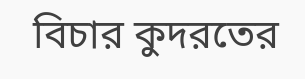বিচার কুদরতের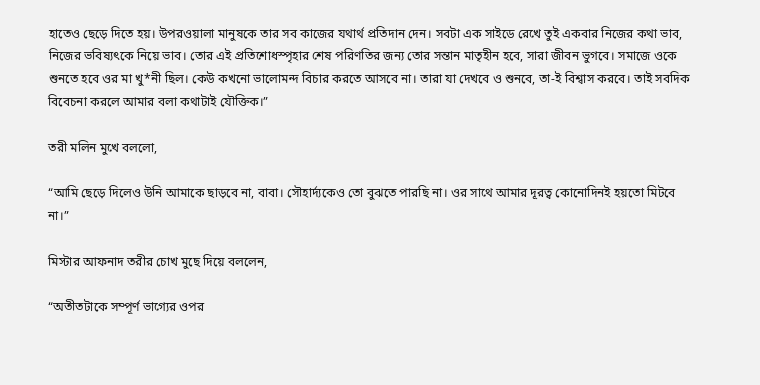হাতেও ছেড়ে দিতে হয়। উপরওয়ালা মানুষকে তার সব কাজের যথার্থ প্রতিদান দেন। সবটা এক সাইডে রেখে তুই একবার নিজের কথা ভাব, নিজের ভবিষ্যৎকে নিয়ে ভাব। তোর এই প্রতিশোধস্পৃহার শেষ পরিণতির জন্য তোর সন্তান মাতৃহীন হবে, সারা জীবন ভুগবে। সমাজে ওকে শুনতে হবে ওর মা খু*নী ছিল। কেউ কখনো ভালোমন্দ বিচার করতে আসবে না। তারা যা দেখবে ও শুনবে, তা-ই বিশ্বাস করবে। তাই সবদিক বিবেচনা করলে আমার বলা কথাটাই যৌক্তিক।”

তরী মলিন মুখে বললো,

“আমি ছেড়ে দিলেও উনি আমাকে ছাড়বে না, বাবা। সৌহার্দ্যকেও তো বুঝতে পারছি না। ওর সাথে আমার দূরত্ব কোনোদিনই হয়তো মিটবে না।”

মিস্টার আফনাদ তরীর চোখ মুছে দিয়ে বললেন,

“অতীতটাকে সম্পূর্ণ ভাগ্যের ওপর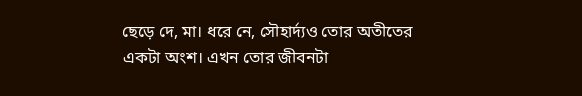ছেড়ে দে, মা। ধরে নে, সৌহার্দ্যও তোর অতীতের একটা অংশ। এখন তোর জীবনটা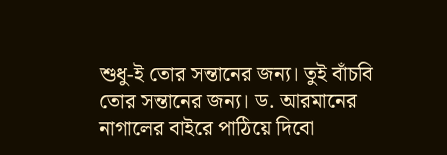শুধু-ই তোর সন্তানের জন্য। তুই বাঁচবি তোর সন্তানের জন্য। ড. আরমানের নাগালের বাইরে পাঠিয়ে দিবো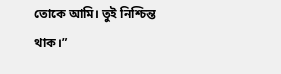তোকে আমি। তুই নিশ্চিন্ত থাক।”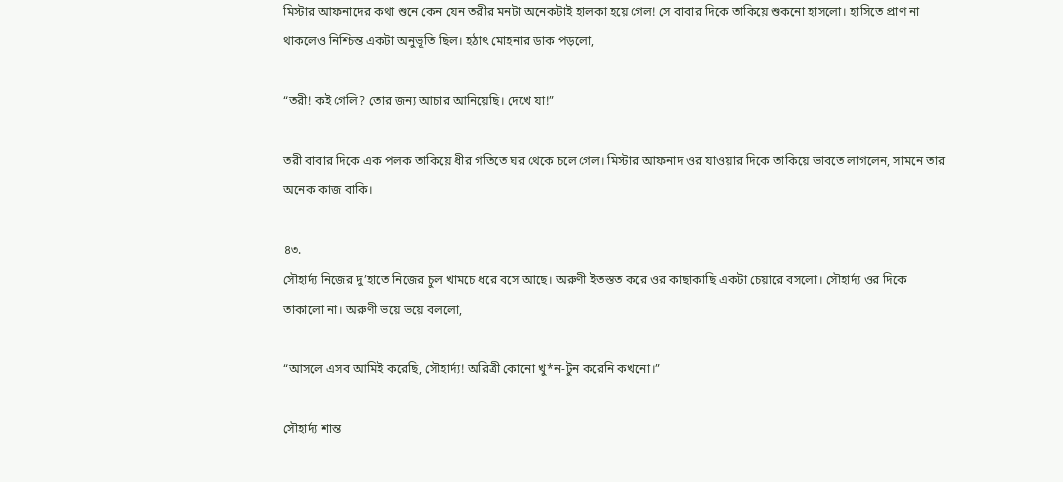মিস্টার আফনাদের কথা শুনে কেন যেন তরীর মনটা অনেকটাই হালকা হয়ে গেল! সে বাবার দিকে তাকিয়ে শুকনো হাসলো। হাসিতে প্রাণ না থাকলেও নিশ্চিন্ত একটা অনুভূতি ছিল। হঠাৎ মোহনার ডাক পড়লো,

“তরী! কই গেলি? তোর জন্য আচার আনিয়েছি। দেখে যা!”

তরী বাবার দিকে এক পলক তাকিয়ে ধীর গতিতে ঘর থেকে চলে গেল। মিস্টার আফনাদ ওর যাওয়ার দিকে তাকিয়ে ভাবতে লাগলেন, সামনে তার অনেক কাজ বাকি।

৪৩.
সৌহার্দ্য নিজের দু’হাতে নিজের চুল খামচে ধরে বসে আছে। অরুণী ইতস্তত করে ওর কাছাকাছি একটা চেয়ারে বসলো। সৌহার্দ্য ওর দিকে তাকালো না। অরুণী ভয়ে ভয়ে বললো,

“আসলে এসব আমিই করেছি, সৌহার্দ্য! অরিত্রী কোনো খু*ন-টুন করেনি কখনো।”

সৌহার্দ্য শান্ত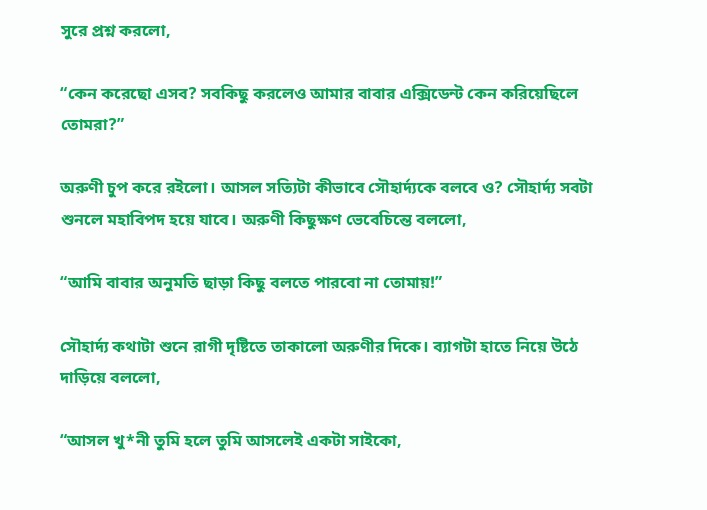সুরে প্রশ্ন করলো,

“কেন করেছো এসব? সবকিছু করলেও আমার বাবার এক্সিডেন্ট কেন করিয়েছিলে তোমরা?”

অরুণী চুপ করে রইলো। আসল সত্যিটা কীভাবে সৌহার্দ্যকে বলবে ও? সৌহার্দ্য সবটা শুনলে মহাবিপদ হয়ে যাবে। অরুণী কিছুক্ষণ ভেবেচিন্তে বললো,

“আমি বাবার অনুমতি ছাড়া কিছু বলতে পারবো না তোমায়!”

সৌহার্দ্য কথাটা শুনে রাগী দৃষ্টিতে তাকালো অরুণীর দিকে। ব্যাগটা হাতে নিয়ে উঠে দাড়িয়ে বললো,

“আসল খু*নী তুমি হলে তুমি আসলেই একটা সাইকো,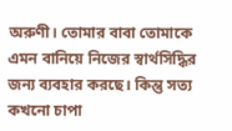অরুণী। তোমার বাবা তোমাকে এমন বানিয়ে নিজের স্বার্থসিদ্ধির জন্য ব্যবহার করছে। কিন্তু সত্য কখনো চাপা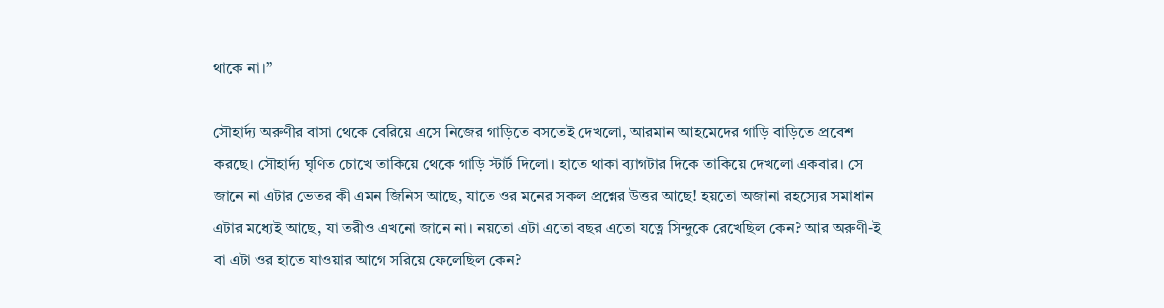থাকে না।”

সৌহার্দ্য অরুণীর বাসা থেকে বেরিয়ে এসে নিজের গাড়িতে বসতেই দেখলো, আরমান আহমেদের গাড়ি বাড়িতে প্রবেশ করছে। সৌহার্দ্য ঘৃণিত চোখে তাকিয়ে থেকে গাড়ি স্টার্ট দিলো। হাতে থাকা ব্যাগটার দিকে তাকিয়ে দেখলো একবার। সে জানে না এটার ভেতর কী এমন জিনিস আছে, যাতে ওর মনের সকল প্রশ্নের উত্তর আছে! হয়তো অজানা রহস্যের সমাধান এটার মধ্যেই আছে, যা তরীও এখনো জানে না। নয়তো এটা এতো বছর এতো যত্নে সিন্দুকে রেখেছিল কেন? আর অরুণী-ই বা এটা ওর হাতে যাওয়ার আগে সরিয়ে ফেলেছিল কেন?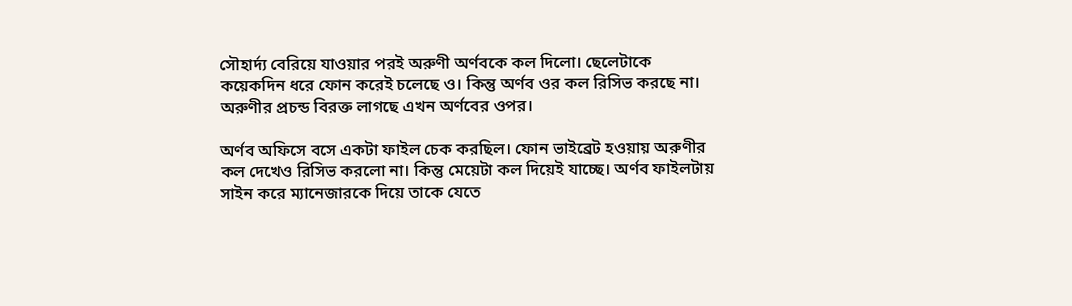সৌহার্দ্য বেরিয়ে যাওয়ার পরই অরুণী অর্ণবকে কল দিলো। ছেলেটাকে কয়েকদিন ধরে ফোন করেই চলেছে ও। কিন্তু অর্ণব ওর কল রিসিভ করছে না। অরুণীর প্রচন্ড বিরক্ত লাগছে এখন অর্ণবের ওপর।

অর্ণব অফিসে বসে একটা ফাইল চেক করছিল। ফোন ভাইব্রেট হওয়ায় অরুণীর কল দেখেও রিসিভ করলো না। কিন্তু মেয়েটা কল দিয়েই যাচ্ছে। অর্ণব ফাইলটায় সাইন করে ম্যানেজারকে দিয়ে তাকে যেতে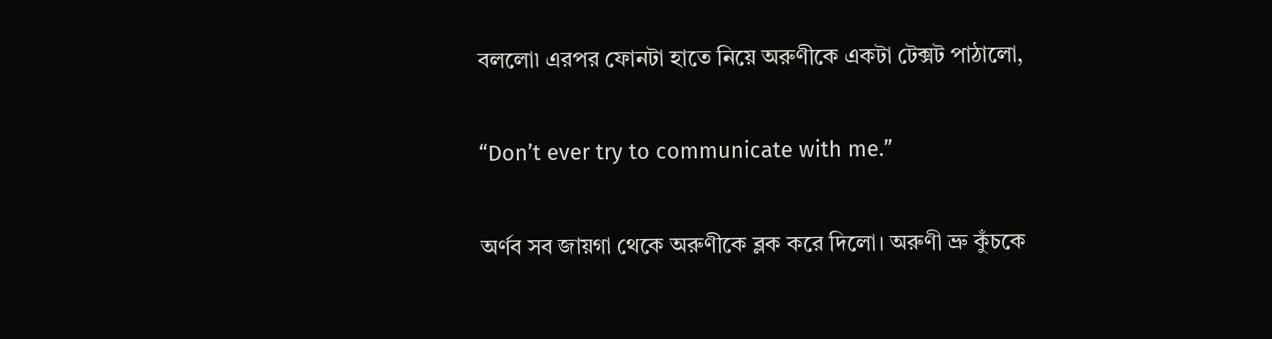বললো৷ এরপর ফোনটা হাতে নিয়ে অরুণীকে একটা টেক্সট পাঠালো,

“Don’t ever try to communicate with me.”

অর্ণব সব জায়গা থেকে অরুণীকে ব্লক করে দিলো। অরুণী ভ্রু কুঁচকে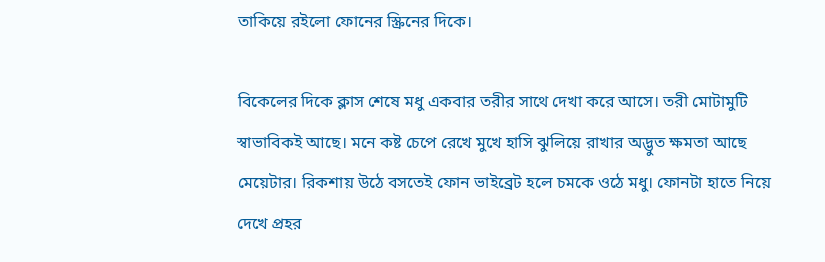তাকিয়ে রইলো ফোনের স্ক্রিনের দিকে।

বিকেলের দিকে ক্লাস শেষে মধু একবার তরীর সাথে দেখা করে আসে। তরী মোটামুটি স্বাভাবিকই আছে। মনে কষ্ট চেপে রেখে মুখে হাসি ঝুলিয়ে রাখার অদ্ভুত ক্ষমতা আছে মেয়েটার। রিকশায় উঠে বসতেই ফোন ভাইব্রেট হলে চমকে ওঠে মধু। ফোনটা হাতে নিয়ে দেখে প্রহর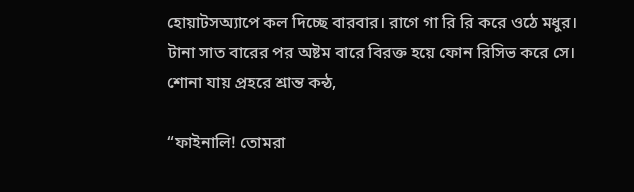হোয়াটসঅ্যাপে কল দিচ্ছে বারবার। রাগে গা রি রি করে ওঠে মধুর। টানা সাত বারের পর অষ্টম বারে বিরক্ত হয়ে ফোন রিসিভ করে সে। শোনা যায় প্রহরে শ্রান্ত কন্ঠ,

“ফাইনালি! তোমরা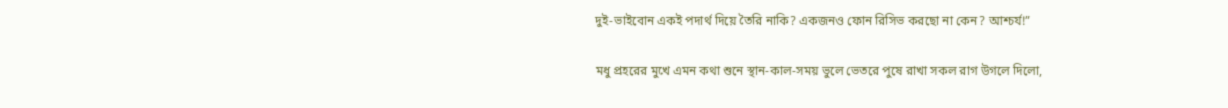দুই-ভাইবোন একই পদার্থ দিয়ে তৈরি নাকি? একজনও ফোন রিসিভ করছো না কেন? আশ্চর্য!”

মধু প্রহরের মুখে এমন কথা শুনে স্থান-কাল-সময় ভুলে ভেতরে পুষে রাখা সকল রাগ উগলে দিলো,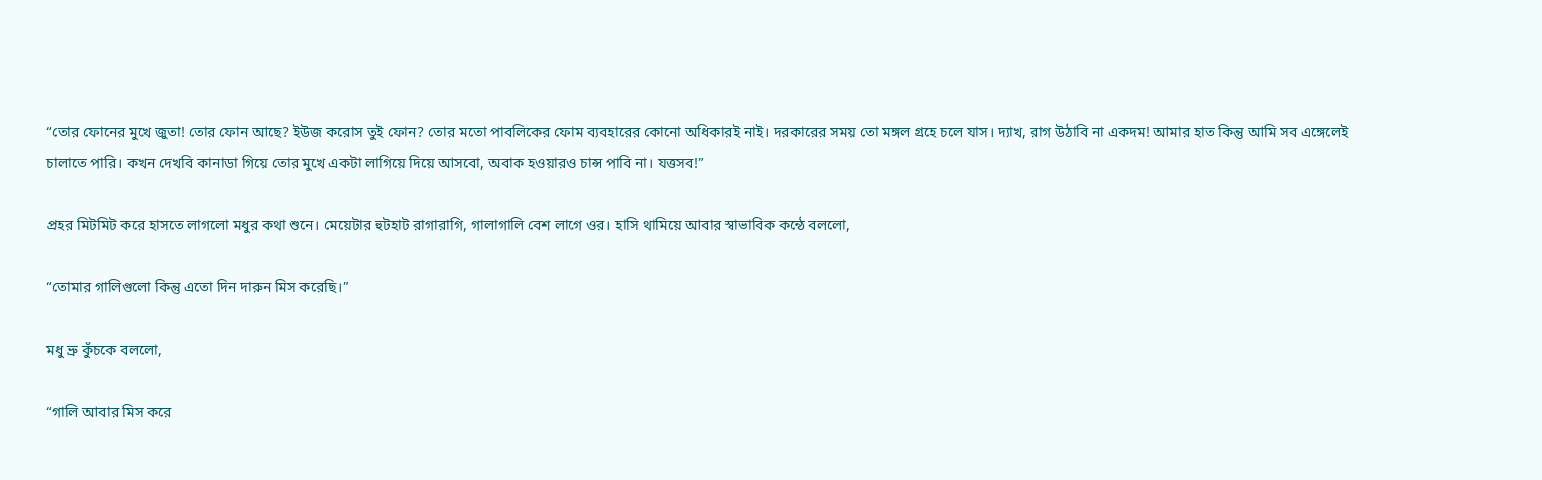“তোর ফোনের মুখে জুতা! তোর ফোন আছে? ইউজ করোস তুই ফোন? তোর মতো পাবলিকের ফোম ব্যবহারের কোনো অধিকারই নাই। দরকারের সময় তো মঙ্গল গ্রহে চলে যাস। দ্যাখ, রাগ উঠাবি না একদম! আমার হাত কিন্তু আমি সব এঙ্গেলেই চালাতে পারি। কখন দেখবি কানাডা গিয়ে তোর মুখে একটা লাগিয়ে দিয়ে আসবো, অবাক হওয়ারও চান্স পাবি না। যত্তসব!”

প্রহর মিটমিট করে হাসতে লাগলো মধুর কথা শুনে। মেয়েটার হুটহাট রাগারাগি, গালাগালি বেশ লাগে ওর। হাসি থামিয়ে আবার স্বাভাবিক কন্ঠে বললো,

“তোমার গালিগুলো কিন্তু এতো দিন দারুন মিস করেছি।”

মধু ভ্রু কুঁচকে বললো,

“গালি আবার মিস করে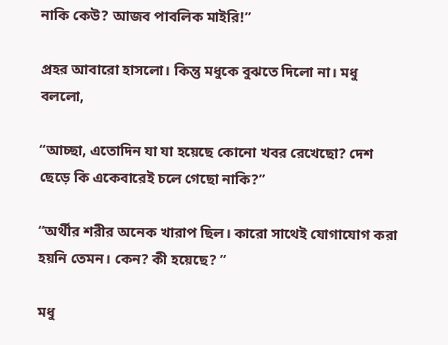নাকি কেউ? আজব পাবলিক মাইরি!”

প্রহর আবারো হাসলো। কিন্তু মধুকে বুঝতে দিলো না। মধু বললো,

“আচ্ছা, এতোদিন যা যা হয়েছে কোনো খবর রেখেছো? দেশ ছেড়ে কি একেবারেই চলে গেছো নাকি?”

“অর্থীর শরীর অনেক খারাপ ছিল। কারো সাথেই যোগাযোগ করা হয়নি তেমন। কেন? কী হয়েছে? ”

মধু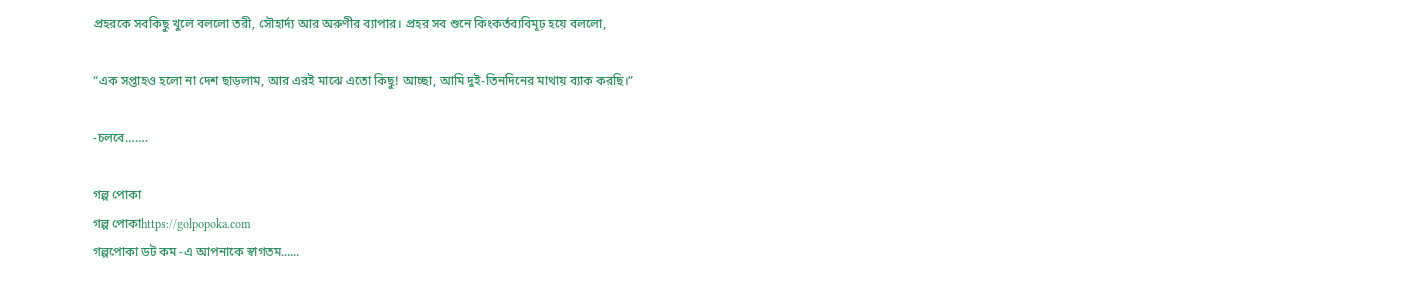প্রহরকে সবকিছু খুলে বললো তরী, সৌহার্দ্য আর অরুণীর ব্যাপার। প্রহর সব শুনে কিংকর্তব্যবিমূঢ় হয়ে বললো,

“এক সপ্তাহও হলো না দেশ ছাড়লাম, আর এরই মাঝে এতো কিছু! আচ্ছা, আমি দুই-তিনদিনের মাথায় ব্যাক করছি।”

-চলবে…….

গল্প পোকা
গল্প পোকাhttps://golpopoka.com
গল্পপোকা ডট কম -এ আপনাকে স্বাগতম......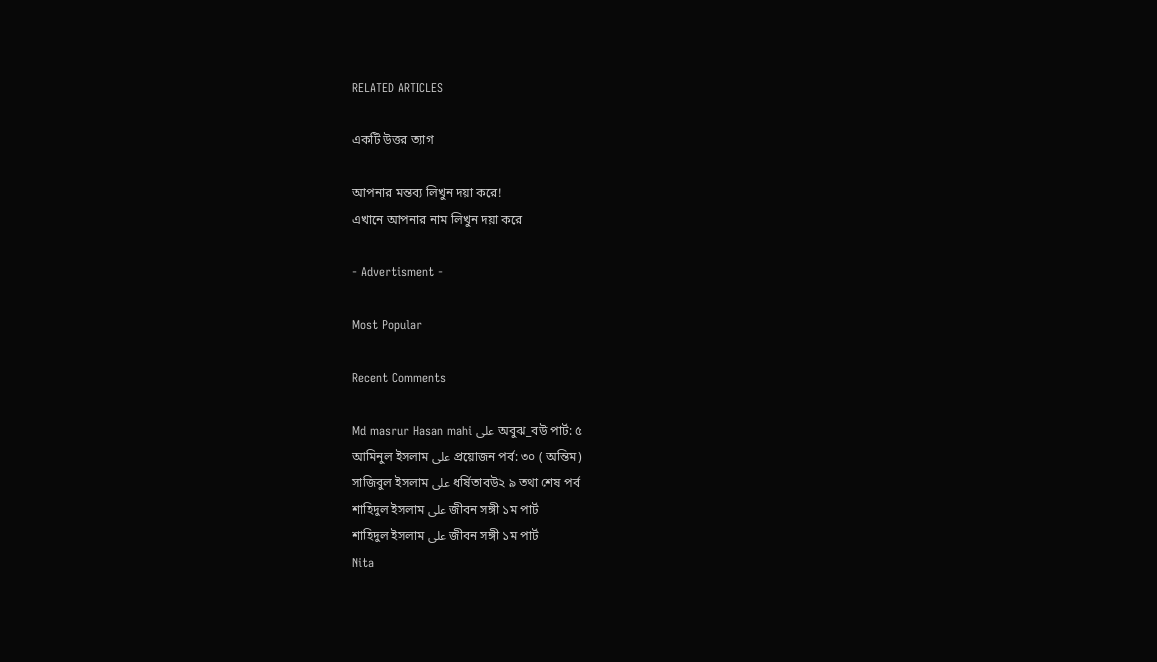RELATED ARTICLES

একটি উত্তর ত্যাগ

আপনার মন্তব্য লিখুন দয়া করে!
এখানে আপনার নাম লিখুন দয়া করে

- Advertisment -

Most Popular

Recent Comments

Md masrur Hasan mahi على অবুঝ_বউ পার্ট: ৫
আমিনুল ইসলাম على প্রয়োজন পর্ব: ৩০ ( অন্তিম)
সাজিবুল ইসলাম على ধর্ষিতাবউ২ ৯ তথা শেষ পর্ব
শাহিদুল ইসলাম على জীবন সঙ্গী ১ম পার্ট
শাহিদুল ইসলাম على জীবন সঙ্গী ১ম পার্ট
Nita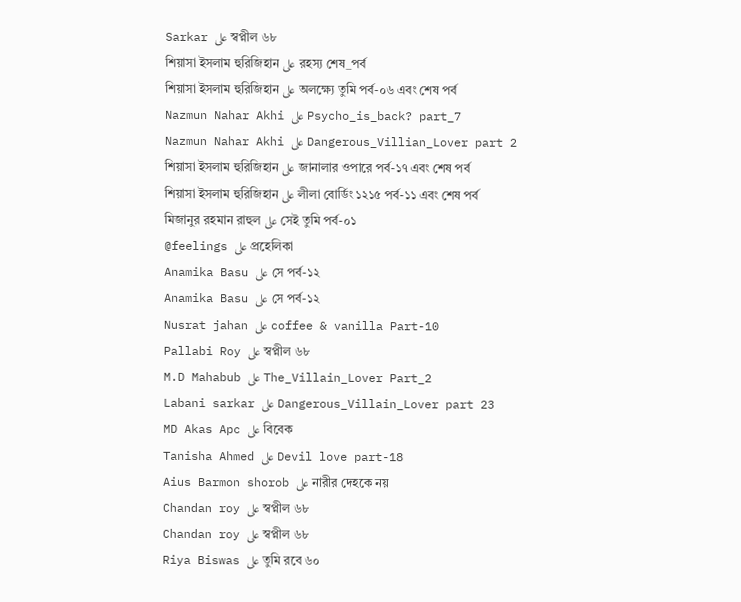Sarkar على স্বপ্নীল ৬৮
শিয়াসা ইসলাম হুরিজিহান على রহস্য শেষ_পর্ব
শিয়াসা ইসলাম হুরিজিহান على অলক্ষ্যে তুমি পর্ব-০৬ এবং শেষ পর্ব
Nazmun Nahar Akhi على Psycho_is_back? part_7
Nazmun Nahar Akhi على Dangerous_Villian_Lover part 2
শিয়াসা ইসলাম হুরিজিহান على জানালার ওপারে পর্ব-১৭ এবং শেষ পর্ব
শিয়াসা ইসলাম হুরিজিহান على লীলা বোর্ডিং ১২১৫ পর্ব-১১ এবং শেষ পর্ব
মিজানুর রহমান রাহুল على সেই তুমি পর্ব-০১
@feelings على প্রহেলিকা
Anamika Basu على সে পর্ব-১২
Anamika Basu على সে পর্ব-১২
Nusrat jahan على coffee & vanilla Part-10
Pallabi Roy على স্বপ্নীল ৬৮
M.D Mahabub على The_Villain_Lover Part_2
Labani sarkar على Dangerous_Villain_Lover part 23
MD Akas Apc على বিবেক
Tanisha Ahmed على Devil love part-18
Aius Barmon shorob على নারীর দেহকে নয়
Chandan roy على স্বপ্নীল ৬৮
Chandan roy على স্বপ্নীল ৬৮
Riya Biswas على তুমি রবে ৬০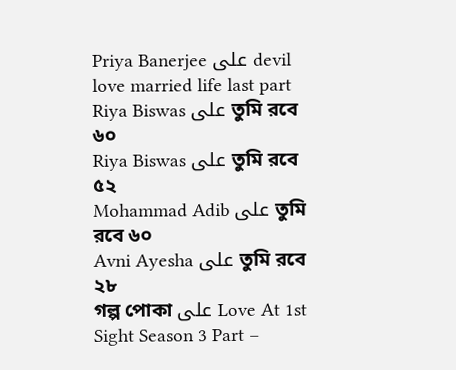Priya Banerjee على devil love married life last part
Riya Biswas على তুমি রবে ৬০
Riya Biswas على তুমি রবে ৫২
Mohammad Adib على তুমি রবে ৬০
Avni Ayesha على তুমি রবে ২৮
গল্প পোকা على Love At 1st Sight Season 3 Part –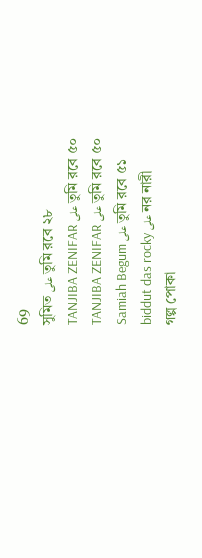69
সুমিত على তুমি রবে ২৮
TANJIBA ZENIFAR على তুমি রবে ৫০
TANJIBA ZENIFAR على তুমি রবে ৫০
Samiah Begum على তুমি রবে ৫১
biddut das rocky على নর নারী
গল্প পোকা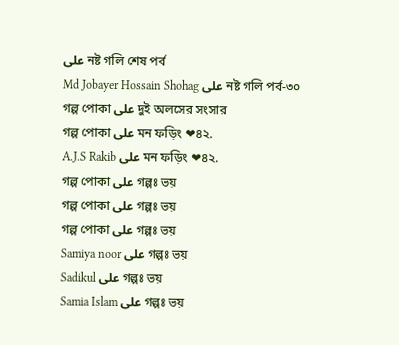على নষ্ট গলি শেষ পর্ব
Md Jobayer Hossain Shohag على নষ্ট গলি পর্ব-৩০
গল্প পোকা على দুই অলসের সংসার
গল্প পোকা على মন ফড়িং ❤৪২.
A.J.S Rakib على মন ফড়িং ❤৪২.
গল্প পোকা على গল্পঃ ভয়
গল্প পোকা على গল্পঃ ভয়
গল্প পোকা على গল্পঃ ভয়
Samiya noor على গল্পঃ ভয়
Sadikul على গল্পঃ ভয়
Samia Islam على গল্পঃ ভয়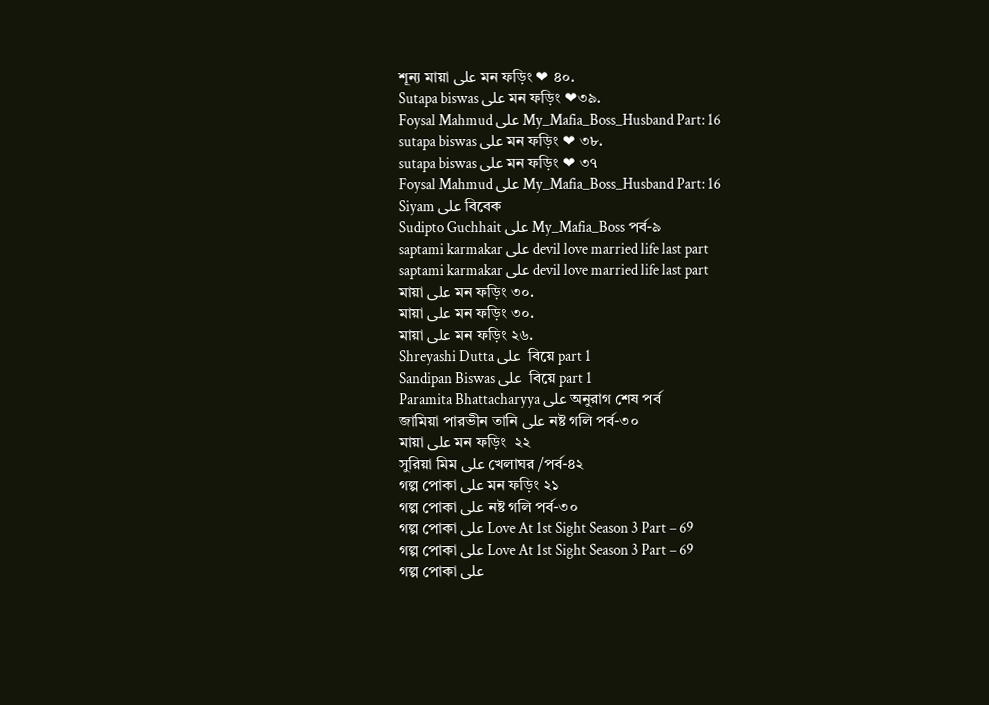শূন্য মায়া على মন ফড়িং ❤ ৪০.
Sutapa biswas على মন ফড়িং ❤৩৯.
Foysal Mahmud على My_Mafia_Boss_Husband Part: 16
sutapa biswas على মন ফড়িং ❤ ৩৮.
sutapa biswas على মন ফড়িং ❤ ৩৭
Foysal Mahmud على My_Mafia_Boss_Husband Part: 16
Siyam على বিবেক
Sudipto Guchhait على My_Mafia_Boss পর্ব-৯
saptami karmakar على devil love married life last part
saptami karmakar على devil love married life last part
মায়া على মন ফড়িং ৩০.
মায়া على মন ফড়িং ৩০.
মায়া على মন ফড়িং ২৬.
Shreyashi Dutta على  বিয়ে part 1
Sandipan Biswas على  বিয়ে part 1
Paramita Bhattacharyya على অনুরাগ শেষ পর্ব
জামিয়া পারভীন তানি على নষ্ট গলি পর্ব-৩০
মায়া على মন ফড়িং  ২২
সুরিয়া মিম على খেলাঘর /পর্ব-৪২
গল্প পোকা على মন ফড়িং ২১
গল্প পোকা على নষ্ট গলি পর্ব-৩০
গল্প পোকা على Love At 1st Sight Season 3 Part – 69
গল্প পোকা على Love At 1st Sight Season 3 Part – 69
গল্প পোকা على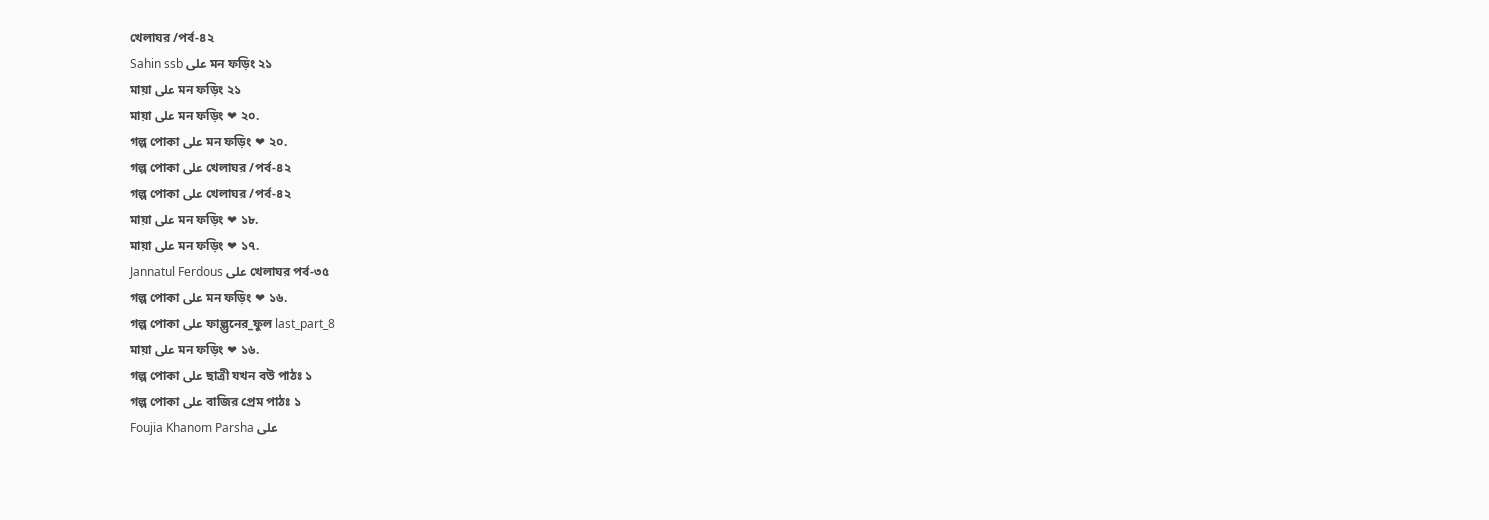খেলাঘর /পর্ব-৪২
Sahin ssb على মন ফড়িং ২১
মায়া على মন ফড়িং ২১
মায়া على মন ফড়িং ❤ ২০.
গল্প পোকা على মন ফড়িং ❤ ২০.
গল্প পোকা على খেলাঘর /পর্ব-৪২
গল্প পোকা على খেলাঘর /পর্ব-৪২
মায়া على মন ফড়িং ❤ ১৮.
মায়া على মন ফড়িং ❤ ১৭.
Jannatul Ferdous على খেলাঘর পর্ব-৩৫
গল্প পোকা على মন ফড়িং ❤ ১৬.
গল্প পোকা على ফাল্গুনের_ফুল last_part_8
মায়া على মন ফড়িং ❤ ১৬.
গল্প পোকা على ছাত্রী যখন বউ পাঠঃ ১
গল্প পোকা على বাজির প্রেম পাঠঃ ১
Foujia Khanom Parsha على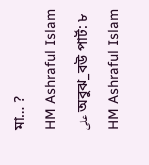মা… ?
HM Ashraful Islam على অবুঝ_বউ পার্ট: ৮
HM Ashraful Islam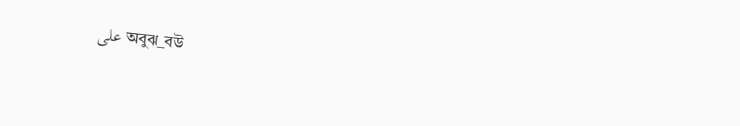على অবুঝ_বউ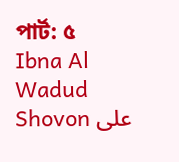পার্ট: ৫
Ibna Al Wadud Shovon على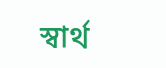স্বার্থ